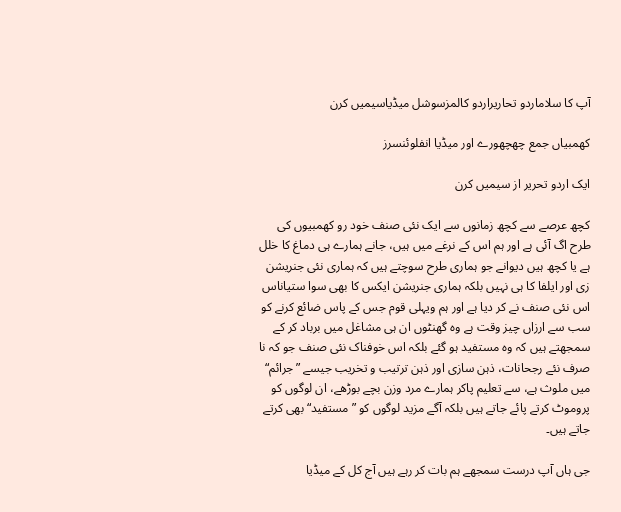آپ کا سلاماردو تحاریراردو کالمزسوشل میڈیاسیمیں کرن

کھمبیاں جمع چھچھورے اور میڈیا انفلوئنسرز

ایک اردو تحریر از سیمیں کرن

کچھ عرصے سے کچھ زمانوں سے ایک نئی صنف خود رو کھمبیوں کی طرح اگ آئی ہے اور ہم اس کے نرغے میں ہیں، جانے ہمارے ہی دماغ کا خلل ہے یا کچھ ہیں دیوانے جو ہماری طرح سوچتے ہیں کہ ہماری نئی جنریشن زی اور ایلفا کا ہی نہیں بلکہ ہماری جنریشن ایکس کا بھی سوا ستیاناس اس نئی صنف نے کر دیا ہے اور ہم ویہلی قوم جس کے پاس ضائع کرنے کو سب سے ارزاں چیز وقت ہے وہ گھنٹوں ان ہی مشاغل میں برباد کر کے سمجھتے ہیں کہ وہ مستفید ہو گئے بلکہ اس خوفناک نئی صنف جو کہ نا صرف نئے رجحانات، ذہن سازی اور ذہن ترتیب و تخریب جیسے ”جرائم“ میں ملوث ہے، سے تعلیم پاکر ہمارے مرد وزن بچے بوڑھے، ان لوگوں کو پروموٹ کرتے پائے جاتے ہیں بلکہ آگے مزید لوگوں کو ”مستفید“ بھی کرتے جاتے ہیں۔

جی ہاں آپ درست سمجھے ہم بات کر رہے ہیں آج کل کے میڈیا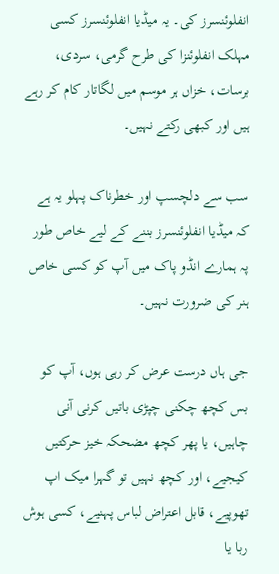انفلوئنسرز کی۔ یہ میڈیا انفلوئنسرز کسی مہلک انفلوئنزا کی طرح گرمی، سردی، برسات، خزاں ہر موسم میں لگاتار کام کر رہے ہیں اور کبھی رکتے نہیں۔

سب سے دلچسپ اور خطرناک پہلو یہ ہے کہ میڈیا انفلوئنسرز بننے کے لیے خاص طور پہ ہمارے انڈو پاک میں آپ کو کسی خاص ہنر کی ضرورت نہیں۔

جی ہاں درست عرض کر رہی ہوں، آپ کو بس کچھ چکنی چپڑی باتیں کرنی آنی چاہیں، یا پھر کچھ مضحکہ خیز حرکتیں کیجیے، اور کچھ نہیں تو گہرا میک اپ تھوپیے، قابل اعتراض لباس پہنیے، کسی ہوش ربا یا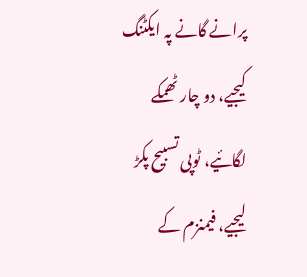پرانے گانے پہ ایکٹنگ کیجیے، دو چار ٹھمکے لگائیے، ٹوپی تسبیح پکڑ لیجیے، فیمنزم کے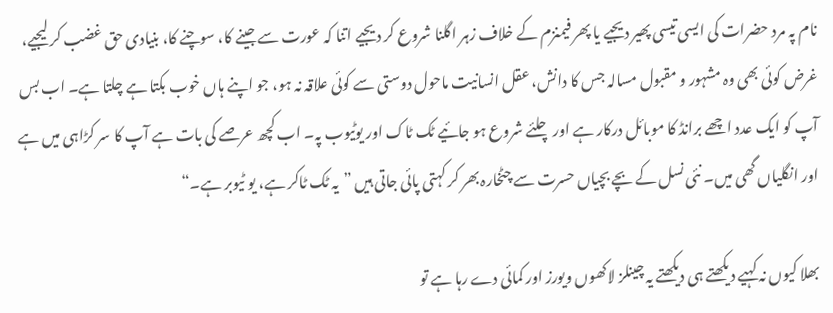نام پہ مرد حضرات کی ایسی تیسی پھیر دیجیے یا پھر فیمنزم کے خلاف زہر اگلنا شروع کر دیجیے اتنا کہ عورت سے جینے کا، سوچنے کا، بنیادی حق غضب کر لیجیے، غرض کوئی بھی وہ مشہور و مقبول مسالہ جس کا دانش، عقل انسانیت ماحول دوستی سے کوئی علاقہ نہ ہو، جو اپنے ہاں خوب بکتا ہے چلتا ہے۔ اب بس آپ کو ایک عدد اچھے برانڈ کا موبائل درکار ہے اور چلئے شروع ہو جائیے ٹک ٹاک اور یوٹیوب پہ۔ اب کچھ عرصے کی بات ہے آپ کا سر کڑاہی میں ہے اور انگلیاں گھی میں۔ نئی نسل کے بچے بچیاں حسرت سے چٹخارہ بھر کر کہتی پائی جاتی ہیں ”یہ ٹک ٹاکر ہے، یو ٹیوبر ہے۔“

بھلا کیوں نہ کہیے دیکھتے ہی دیکھتے یہ چینلز لاکھوں ویورز اور کمائی دے رہا ہے تو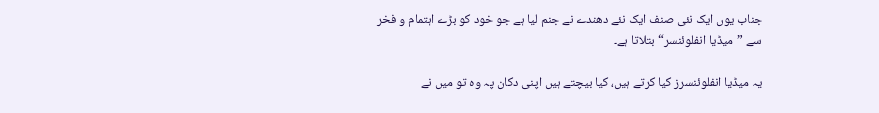جناب یوں ایک نئی صنف ایک نئے دھندے نے جنم لیا ہے جو خود کو بڑے اہتمام و فخر سے ”میڈیا انفلوئنسر“ بتلاتا ہے۔

یہ میڈیا انفلوئنسرز کیا کرتے ہیں، کیا بیچتے ہیں اپنی دکان پہ وہ تو میں نے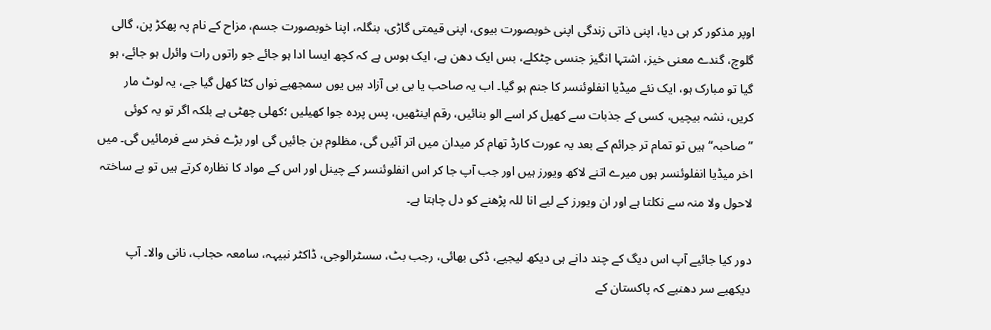اوپر مذکور کر ہی دیا، اپنی ذاتی زندگی اپنی خوبصورت بیوی، اپنی قیمتی گاڑی، بنگلہ، اپنا خوبصورت جسم، مزاح کے نام پہ پھکڑ پن، گالی گلوچ، گندے معنی خیز، اشتہا انگیز جنسی چٹکلے، بس ایک دھن ہے، ایک ہوس ہے کہ کچھ ایسا ادا ہو جائے جو راتوں رات وائرل ہو جائے، ہو گیا تو مبارک ہو، ایک نئے میڈیا انفلوئنسر کا جنم ہو گیا۔ اب یہ صاحب یا بی بی آزاد ہیں یوں سمجھیے نواں کٹا کھل گیا جے، یہ لوٹ مار کریں، نشہ بیچیں، کسی کے جذبات سے کھیل کر اسے الو بنائیں، رقم اینٹھیں، پس پردہ جوا کھیلیں ؛کھلی چھٹی ہے بلکہ اگر تو یہ کوئی ”صاحبہ“ ہیں تو تمام تر جرائم کے بعد یہ عورت کارڈ تھام کر میدان میں اتر آئیں گی، مظلوم بن جائیں گی اور بڑے فخر سے فرمائیں گی۔ میں اخر میڈیا انفلوئنسر ہوں میرے اتنے لاکھ ویورز ہیں اور جب آپ جا کر اس انفلوئنسر کے چینل اور اس کے مواد کا نظارہ کرتے ہیں تو بے ساختہ لاحول ولا منہ سے نکلتا ہے اور ان ویورز کے لیے انا للہ پڑھنے کو دل چاہتا ہے۔

دور کیا جائیے آپ اس دیگ کے چند دانے ہی دیکھ لیجیے، ڈکی بھائی، رجب بٹ، سسٹرالوجی، ڈاکٹر نبیہہ، سامعہ حجاب، نانی والا۔ آپ دیکھیے سر دھنیے کہ پاکستان کے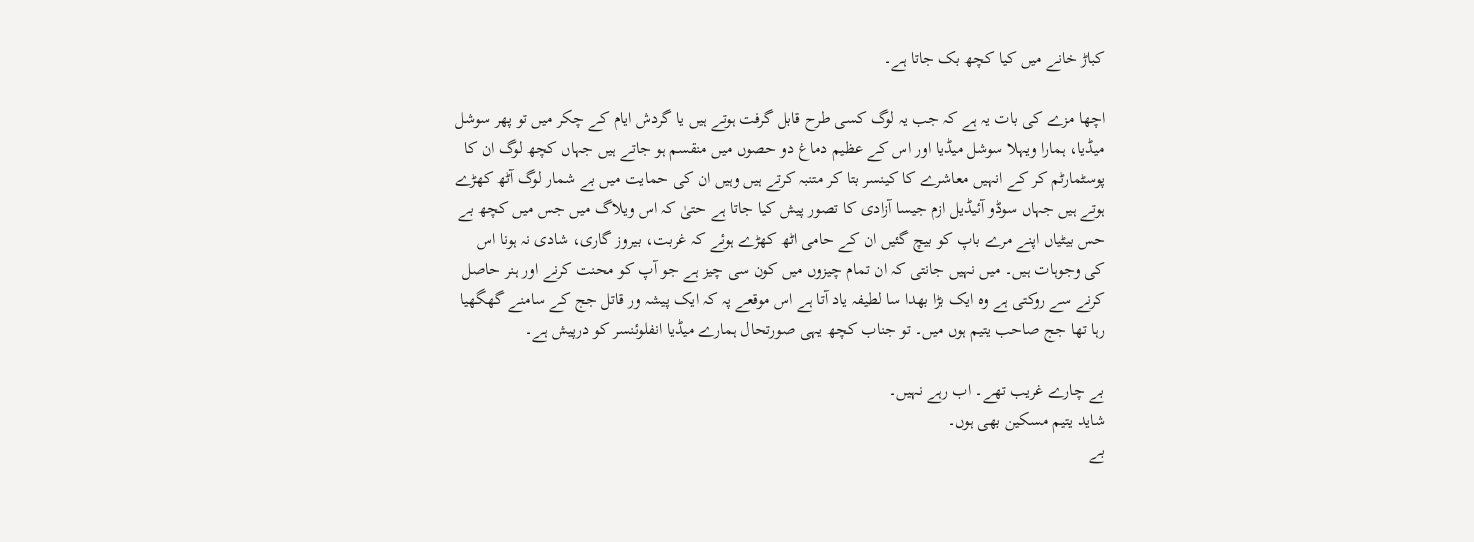کباڑ خانے میں کیا کچھ بک جاتا ہے۔

اچھا مزے کی بات یہ ہے کہ جب یہ لوگ کسی طرح قابل گرفت ہوتے ہیں یا گردش ایام کے چکر میں تو پھر سوشل میڈیا، ہمارا ویہلا سوشل میڈیا اور اس کے عظیم دماغ دو حصوں میں منقسم ہو جاتے ہیں جہاں کچھ لوگ ان کا پوسٹمارٹم کر کے انہیں معاشرے کا کینسر بتا کر متنبہ کرتے ہیں وہیں ان کی حمایت میں بے شمار لوگ آٹھ کھڑے ہوتے ہیں جہاں سوڈو آئیڈیل ازم جیسا آزادی کا تصور پیش کیا جاتا ہے حتیٰ کہ اس ویلاگ میں جس میں کچھ بے حس بیٹیاں اپنے مرے باپ کو بیچ گئیں ان کے حامی اٹھ کھڑے ہوئے کہ غربت، بیروز گاری، شادی نہ ہونا اس کی وجوہات ہیں۔ میں نہیں جانتی کہ ان تمام چیزوں میں کون سی چیز ہے جو آپ کو محنت کرنے اور ہنر حاصل کرنے سے روکتی ہے وہ ایک بڑا بھدا سا لطیفہ یاد آتا ہے اس موقعے پہ کہ ایک پیشہ ور قاتل جج کے سامنے گھگھیا رہا تھا جج صاحب یتیم ہوں میں۔ تو جناب کچھ یہی صورتحال ہمارے میڈیا انفلوئنسر کو درپیش ہے۔

بے چارے غریب تھے۔ اب رہے نہیں۔
شاید یتیم مسکین بھی ہوں۔
بے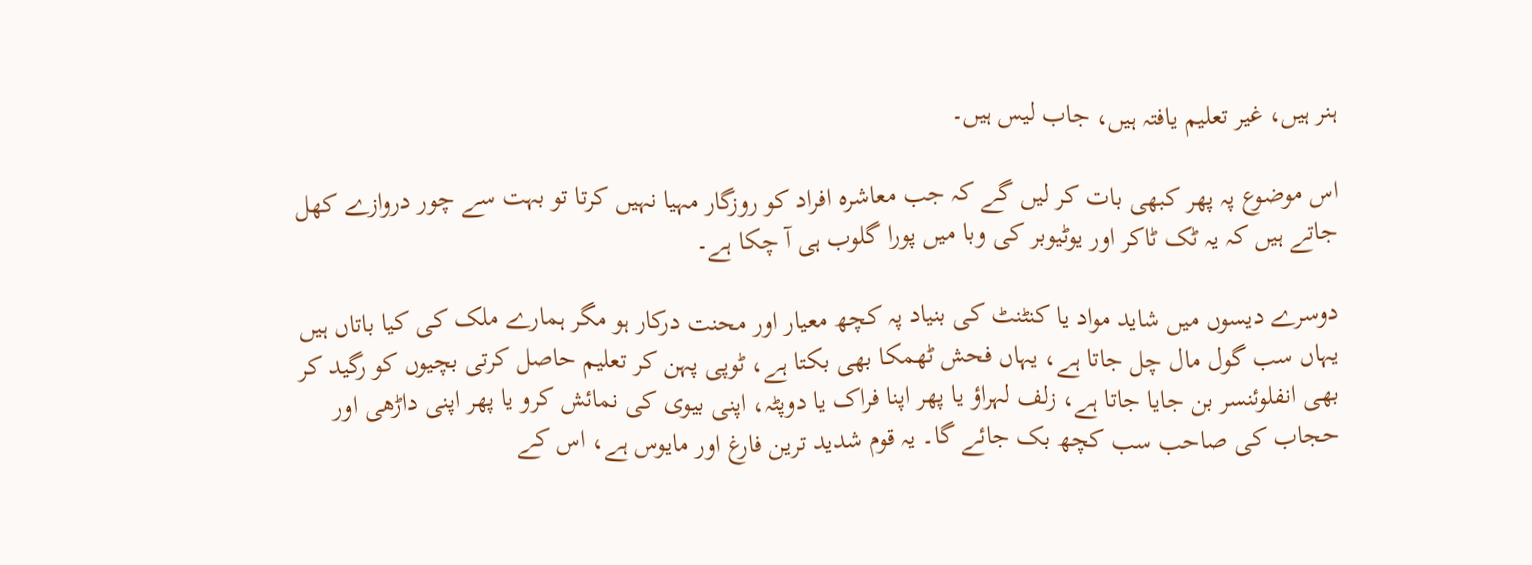ہنر ہیں، غیر تعلیم یافتہ ہیں، جاب لیس ہیں۔

اس موضوع پہ پھر کبھی بات کر لیں گے کہ جب معاشرہ افراد کو روزگار مہیا نہیں کرتا تو بہت سے چور دروازے کھل جاتے ہیں کہ یہ ٹک ٹاکر اور یوٹیوبر کی وبا میں پورا گلوب ہی آ چکا ہے۔

دوسرے دیسوں میں شاید مواد یا کنٹنٹ کی بنیاد پہ کچھ معیار اور محنت درکار ہو مگر ہمارے ملک کی کیا باتاں ہیں یہاں سب گول مال چل جاتا ہے، یہاں فحش ٹھمکا بھی بکتا ہے، ٹوپی پہن کر تعلیم حاصل کرتی بچیوں کو رگید کر بھی انفلوئنسر بن جایا جاتا ہے، زلف لہراؤ یا پھر اپنا فراک یا دوپٹہ، اپنی بیوی کی نمائش کرو یا پھر اپنی داڑھی اور حجاب کی صاحب سب کچھ بک جائے گا۔ یہ قوم شدید ترین فارغ اور مایوس ہے، اس کے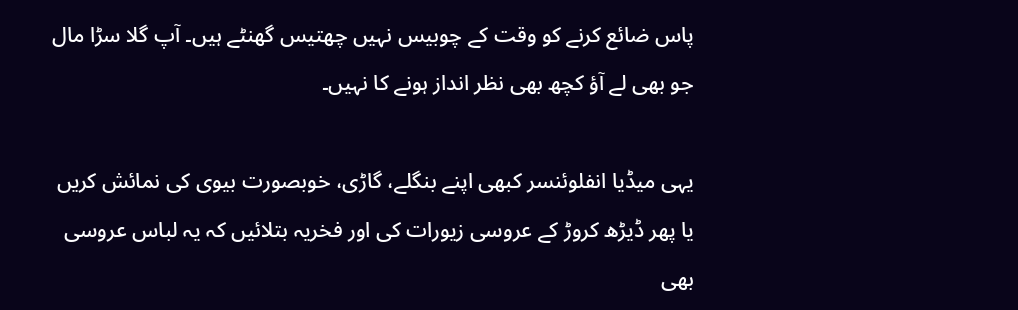پاس ضائع کرنے کو وقت کے چوبیس نہیں چھتیس گھنٹے ہیں۔ آپ گلا سڑا مال جو بھی لے آؤ کچھ بھی نظر انداز ہونے کا نہیں۔

یہی میڈیا انفلوئنسر کبھی اپنے بنگلے، گاڑی، خوبصورت بیوی کی نمائش کریں یا پھر ڈیڑھ کروڑ کے عروسی زیورات کی اور فخریہ بتلائیں کہ یہ لباس عروسی بھی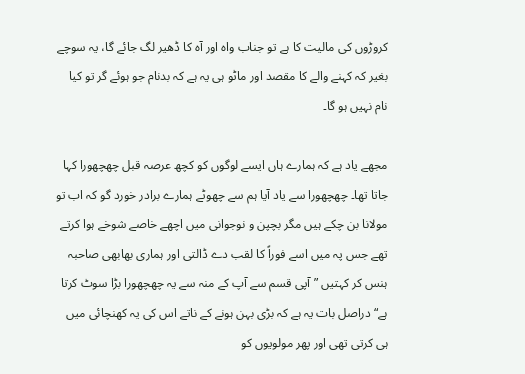کروڑوں کی مالیت کا ہے تو جناب واہ اور آہ کا ڈھیر لگ جائے گا، یہ سوچے بغیر کہ کہنے والے کا مقصد اور ماٹو ہی یہ ہے کہ بدنام جو ہوئے گر تو کیا نام نہیں ہو گا۔

مجھے یاد ہے کہ ہمارے ہاں ایسے لوگوں کو کچھ عرصہ قبل چھچھورا کہا جاتا تھا۔ چھچھورا سے یاد آیا ہم سے چھوٹے ہمارے برادر خورد گو کہ اب تو مولانا بن چکے ہیں مگر بچپن و نوجوانی میں اچھے خاصے شوخے ہوا کرتے تھے جس پہ میں اسے فوراً کا لقب دے ڈالتی اور ہماری بھابھی صاحبہ ہنس کر کہتیں ”آپی قسم سے آپ کے منہ سے یہ چھچھورا بڑا سوٹ کرتا ہے“ دراصل بات یہ ہے کہ بڑی بہن ہونے کے ناتے اس کی یہ کھنچائی میں ہی کرتی تھی اور پھر مولویوں کو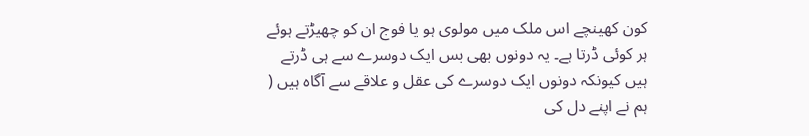کون کھینچے اس ملک میں مولوی ہو یا فوج ان کو چھیڑتے ہوئے ہر کوئی ڈرتا ہے۔ یہ دونوں بھی بس ایک دوسرے سے ہی ڈرتے ہیں کیونکہ دونوں ایک دوسرے کی عقل و علاقے سے آگاہ ہیں ( ہم نے اپنے دل کی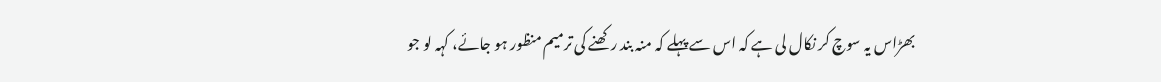بھڑاس یہ سوچ کر نکال لی ہے کہ اس سے پہلے کہ منہ بند رکھنے کی ترمیم منظور ہو جائے، کہہ لو جو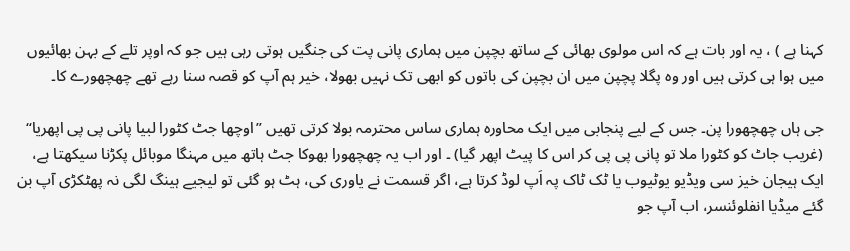کہنا ہے ) ، یہ اور بات ہے کہ اس مولوی بھائی کے ساتھ بچپن میں ہماری پانی پت کی جنگیں ہوتی رہی ہیں جو کہ اوپر تلے کے بہن بھائیوں میں ہوا ہی کرتی ہیں اور وہ پگلا پچپن میں ان بچپن کی باتوں کو ابھی تک نہیں بھولا، خیر ہم آپ کو قصہ سنا رہے تھے چھچھورے کا۔

جی ہاں چھچھورا پن۔ جس کے لیے پنجابی میں ایک محاورہ ہماری ساس محترمہ بولا کرتی تھیں ”اوچھا جٹ کٹورا لبیا پانی پی پی اپھریا“ (غریب جاٹ کو کٹورا ملا تو پانی پی پی کر اس کا پیٹ اپھر گیا) ۔ اور اب یہ چھچھورا بھوکا جٹ ہاتھ میں مہنگا موبائل پکڑنا سیکھتا ہے، ایک ہیجان خیز سی ویڈیو یوٹیوب یا ٹک ٹاک پہ اَپ لوڈ کرتا ہے، اگر قسمت نے یاوری کی، ہٹ ہو گئی تو لیجیے ہینگ لگی نہ پھٹکڑی آپ بن گئے میڈیا انفلوئنسر، اب آپ جو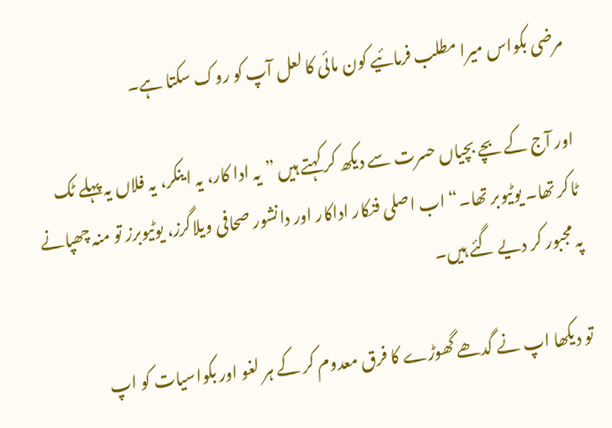مرضی بکواس میرا مطلب فرمائیے کون مائی کا لعل آپ کو روک سکتا ہے۔

اور آج کے بچے بچیاں حسرت سے دیکھ کر کہتے ہیں ”یہ ادا کار، یہ اینکر، یہ فلاں یہ پہلے ٹک ٹاکر تھا۔ یوٹیوبر تھا۔“ اب اصلی فنکار اداکار اور دانشور صحافی ویلاگرز، یوٹیوبرز تو منہ چھپانے پہ مجبور کر دیے گئے ہیں۔

تو دیکھا اپ نے گدھے گھوڑے کا فرق معدوم کر کے ہر لغو اور بکواسیات کو اپ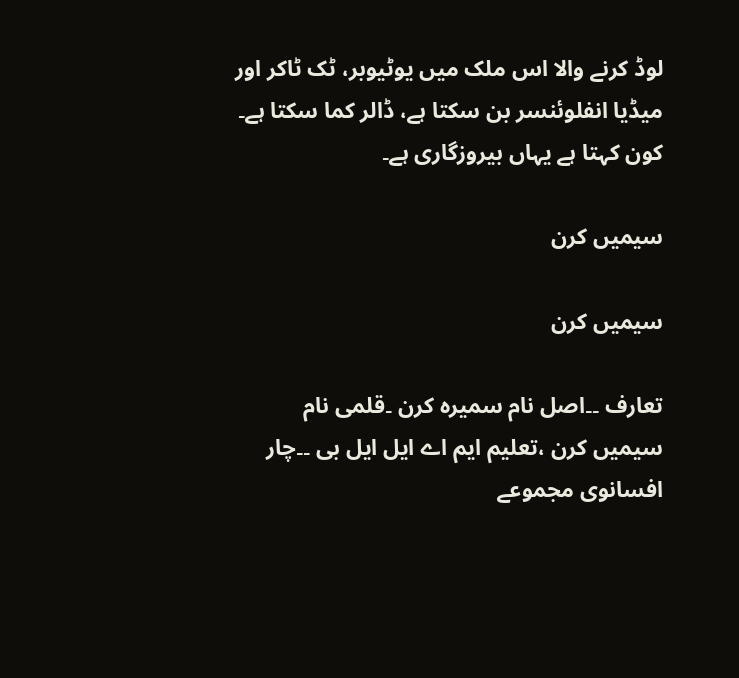لوڈ کرنے والا اس ملک میں یوٹیوبر، ٹک ٹاکر اور میڈیا انفلوئنسر بن سکتا ہے، ڈالر کما سکتا ہے۔ کون کہتا ہے یہاں بیروزگاری ہے۔

سیمیں کرن

سیمیں کرن

تعارف ۔۔اصل نام سمیرہ کرن ۔قلمی نام سیمیں کرن ،تعلیم ایم اے ایل ایل بی ۔۔چار افسانوی مجموعے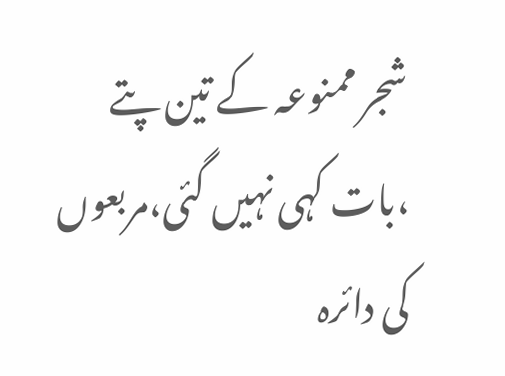شجر ممنوعہ کے تین پتے ،بات کہی نہیں گئی،مربعوں کی دائرہ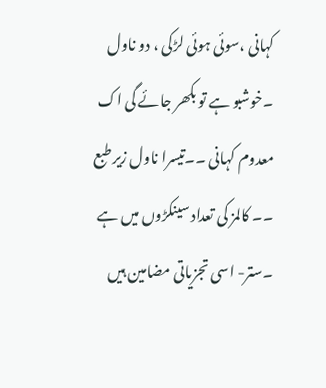کہانی ،سوئی ہوئی لڑکی ، دو ناول ۔خوشبو ہے تو بکھر جائے گی اک معدوم کہانی ۔۔تیسرا ناول زیر طبع ۔۔ کالمز کی تعداد سینکڑوں میں ہے ۔ستر- اسی تجزیاتی مضامین ہیں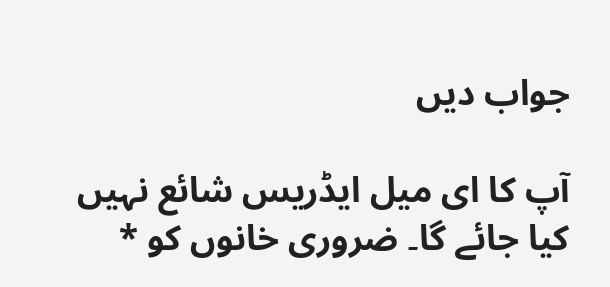جواب دیں

آپ کا ای میل ایڈریس شائع نہیں کیا جائے گا۔ ضروری خانوں کو *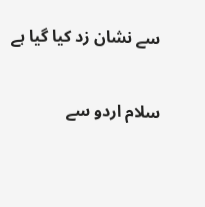سے نشان زد کیا گیا ہے

سلام اردو سے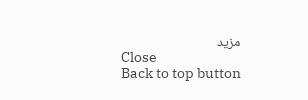مزید
Close
Back to top button